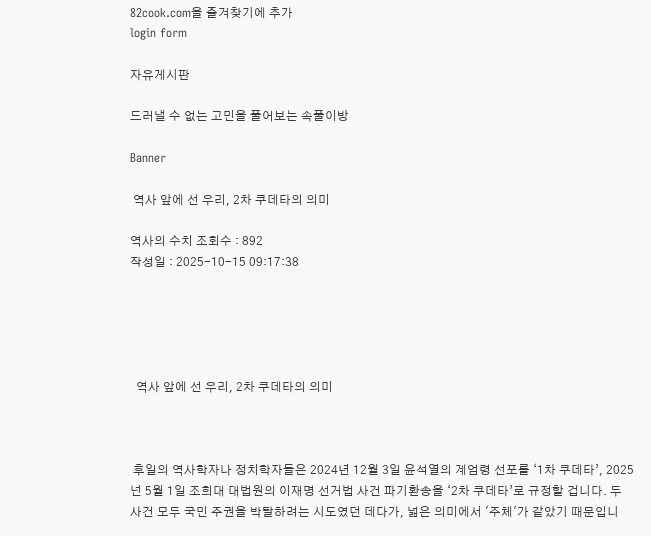82cook.com을 즐겨찾기에 추가
login form

자유게시판

드러낼 수 없는 고민을 풀어보는 속풀이방

Banner

 역사 앞에 선 우리, 2차 쿠데타의 의미

역사의 수치 조회수 : 892
작성일 : 2025-10-15 09:17:38





  역사 앞에 선 우리, 2차 쿠데타의 의미



 후일의 역사학자나 정치학자들은 2024년 12월 3일 윤석열의 계엄령 선포를 ‘1차 쿠데타’, 2025넌 5월 1일 조희대 대법원의 이재명 선거법 사건 파기환송을 ‘2차 쿠데타’로 규정할 겁니다. 두 사건 모두 국민 주권을 박탈하려는 시도였던 데다가, 넓은 의미에서 '주체'가 같았기 때문입니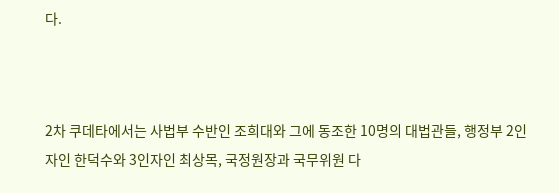다.



2차 쿠데타에서는 사법부 수반인 조희대와 그에 동조한 10명의 대법관들, 행정부 2인자인 한덕수와 3인자인 최상목, 국정원장과 국무위원 다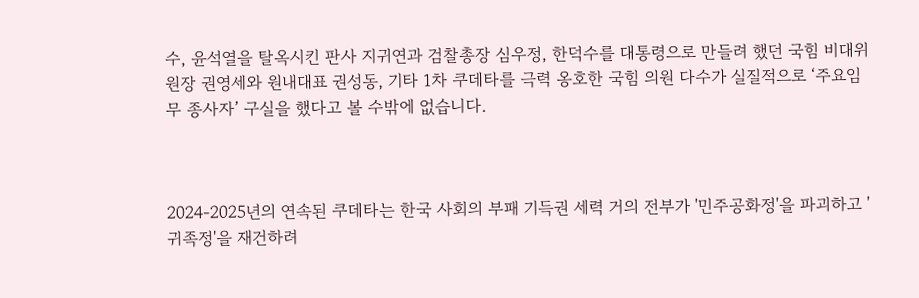수, 윤석열을 탈옥시킨 판사 지귀연과 검찰총장 심우정, 한덕수를 대통령으로 만들려 했던 국힘 비대위원장 권영세와 원내대표 권성동, 기타 1차 쿠데타를 극력 옹호한 국힘 의원 다수가 실질적으로 ‘주요임무 종사자’ 구실을 했다고 볼 수밖에 없습니다.



2024-2025년의 연속된 쿠데타는 한국 사회의 부패 기득권 세력 거의 전부가 '민주공화정'을 파괴하고 '귀족정'을 재건하려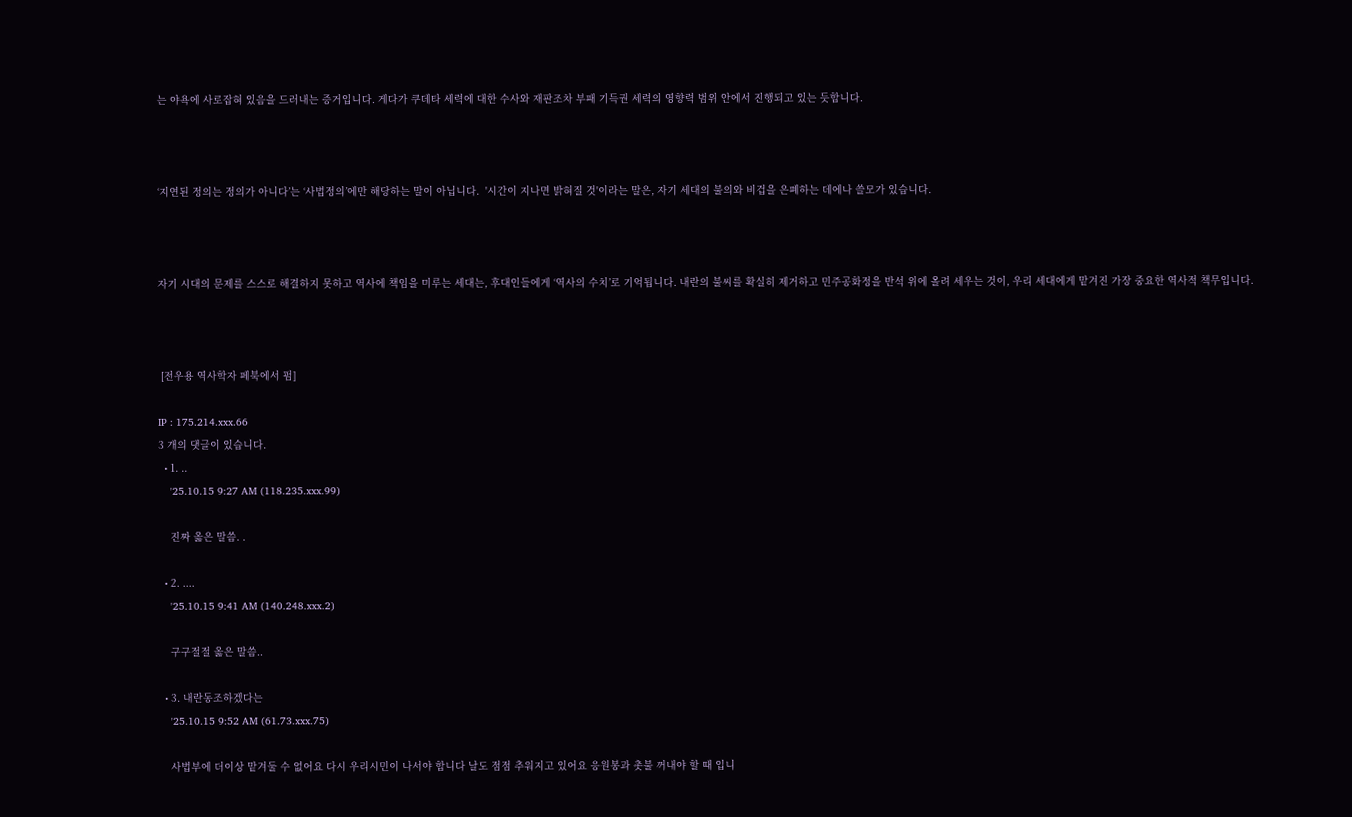는 야욕에 사로잡혀 있음을 드러내는 증거입니다. 게다가 쿠데타 세력에 대한 수사와 재판조차 부패 기득권 세력의 영향력 범위 안에서 진행되고 있는 듯합니다.



‘지연된 정의는 정의가 아니다’는 ‘사법정의’에만 해당하는 말이 아닙니다.  '시간이 지나면 밝혀질 것'이라는 말은, 자기 세대의 불의와 비겁을 은폐하는 데에나 쓸모가 있습니다.



자기 시대의 문제를 스스로 해결하지 못하고 역사에 책임을 미루는 세대는, 후대인들에게 ‘역사의 수치’로 기억됩니다. 내란의 불씨를 확실히 제거하고 민주공화정을 반석 위에 올려 세우는 것이, 우리 세대에게 맡겨진 가장 중요한 역사적 책무입니다.



 [전우용 역사학자 페북에서 펌]

IP : 175.214.xxx.66
3 개의 댓글이 있습니다.
  • 1. ..
    '25.10.15 9:27 AM (118.235.xxx.99)

    진짜 옳은 말씀. .

  • 2. ....
    '25.10.15 9:41 AM (140.248.xxx.2)

    구구절절 옳은 말씀..

  • 3. 내란동조하겠다는
    '25.10.15 9:52 AM (61.73.xxx.75)

    사법부에 더이상 맡겨둘 수 없어요 다시 우리시민이 나서야 합니다 날도 점점 추워지고 있어요 응원봉과 촛불 꺼내야 할 때 입니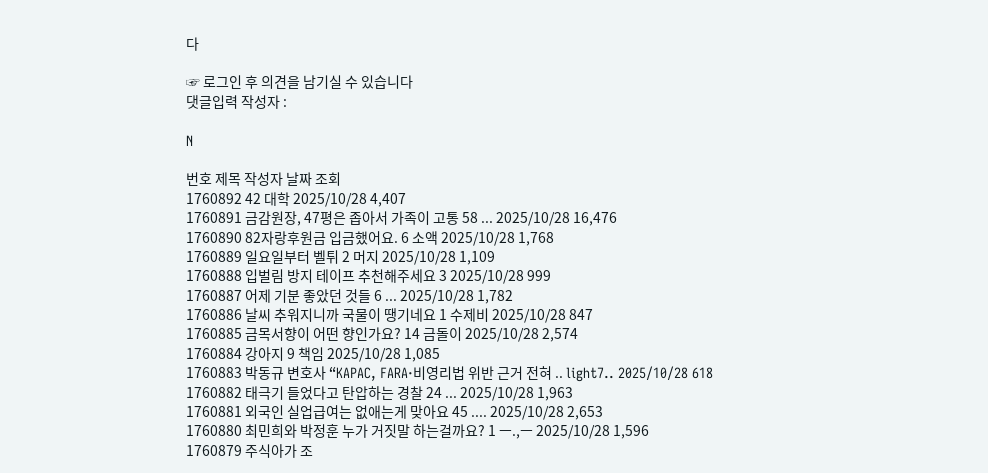다

☞ 로그인 후 의견을 남기실 수 있습니다
댓글입력 작성자 :

N

번호 제목 작성자 날짜 조회
1760892 42 대학 2025/10/28 4,407
1760891 금감원장, 47평은 좁아서 가족이 고통 58 ... 2025/10/28 16,476
1760890 82자랑후원금 입금했어요. 6 소액 2025/10/28 1,768
1760889 일요일부터 벨튀 2 머지 2025/10/28 1,109
1760888 입벌림 방지 테이프 추천해주세요 3 2025/10/28 999
1760887 어제 기분 좋았던 것들 6 ... 2025/10/28 1,782
1760886 날씨 추워지니까 국물이 땡기네요 1 수제비 2025/10/28 847
1760885 금목서향이 어떤 향인가요? 14 금돌이 2025/10/28 2,574
1760884 강아지 9 책임 2025/10/28 1,085
1760883 박동규 변호사 “KAPAC, FARA·비영리법 위반 근거 전혀 .. light7.. 2025/10/28 618
1760882 태극기 들었다고 탄압하는 경찰 24 ... 2025/10/28 1,963
1760881 외국인 실업급여는 없애는게 맞아요 45 .... 2025/10/28 2,653
1760880 최민희와 박정훈 누가 거짓말 하는걸까요? 1 ㅡ.,ㅡ 2025/10/28 1,596
1760879 주식아가 조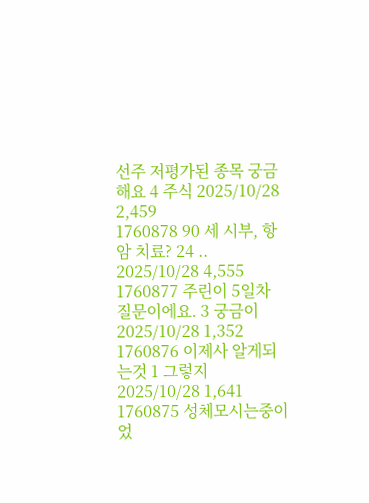선주 저평가된 종목 궁금해요 4 주식 2025/10/28 2,459
1760878 90 세 시부, 항암 치료? 24 .. 2025/10/28 4,555
1760877 주린이 5일차 질문이에요. 3 궁금이 2025/10/28 1,352
1760876 이제사 알게되는것 1 그렇지 2025/10/28 1,641
1760875 성체모시는중이었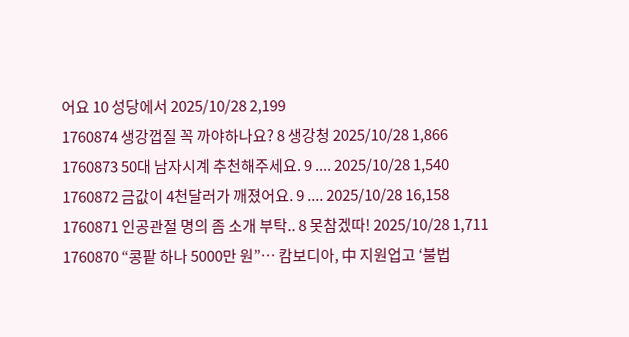어요 10 성당에서 2025/10/28 2,199
1760874 생강껍질 꼭 까야하나요? 8 생강청 2025/10/28 1,866
1760873 50대 남자시계 추천해주세요. 9 .... 2025/10/28 1,540
1760872 금값이 4천달러가 깨졌어요. 9 .... 2025/10/28 16,158
1760871 인공관절 명의 좀 소개 부탁.. 8 못참겠따! 2025/10/28 1,711
1760870 “콩팥 하나 5000만 원”… 캄보디아, 中 지원업고 ‘불법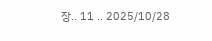장.. 11 .. 2025/10/28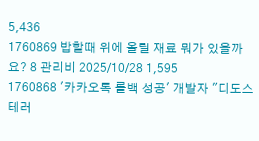5,436
1760869 밥할때 위에 올릴 재료 뭐가 있을까요? 8 관리비 2025/10/28 1,595
1760868 '카카오톡 롤백 성공' 개발자 "디도스 테러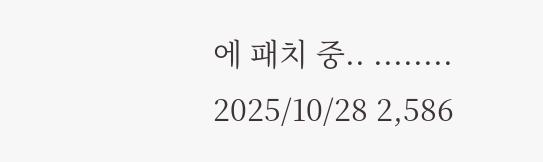에 패치 중.. ........ 2025/10/28 2,586